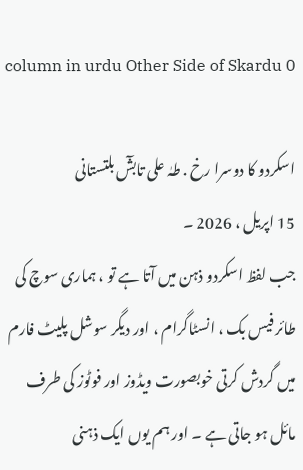column in urdu Other Side of Skardu 0

اسکردو کا دوسرا رخ . طہٰ علی تابشٓ بلتستانی
15 اپریل ، 2026 ۔
جب لفظ اسکردو ذہن میں آتا ہے تو ، ہماری سوچ کی طائر فیس بک ، انسٹاگرام ، اور دیگر سوشل پلیٹ فارم میں گردش کرتی خوبصورت ویڈوز اور فوٹوز کی طرف مائل ہو جاتی ہے ۔ اور ہم یوں ایک ذہنی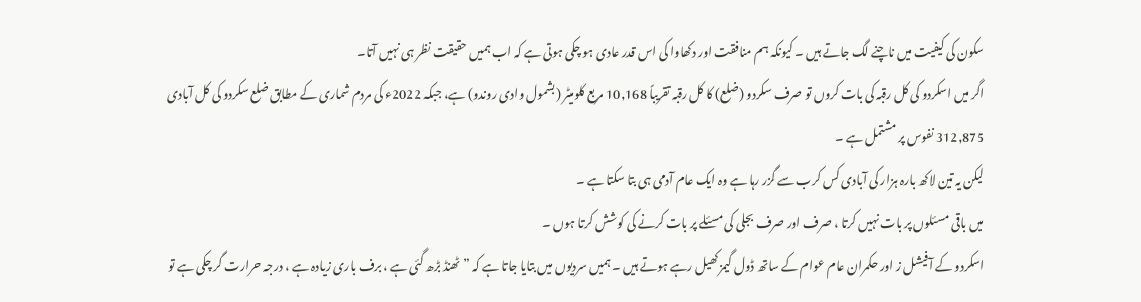سکون کی کیفیت میں ناچنے لگ جاتے ہیں ۔ کیونکہ ہم منافقت اور دکھاوا کی اس قدر عادی ہو چکی ہوتی ہے کہ اب ہمیں حقیقت نظر ہی نہیں آتا۔
اگر میں اسکردو کی کل رقبہ کی بات کروں تو صرف سکردو (ضلع) کا کل رقبہ تقریباً 10,168 مربع کلومیٹر (بشمول وادی روندو) ہے، جبکہ 2022ء کی مردم شماری کے مطابق ضلع سکردو کی کل آبادی 312,875 نفوس پر مشتمل ہے ۔
لیکن یہ تین لاکھ بارہ ہزار کی آبادی کس کرب سے گزر رہا ہے وہ ایک عام آدمی ہی بتا سکتا ہے ۔
میں باقی مسئلوں پر بات نہیں کرتا ، صرف اور صرف بجلی کی مسئلے پر بات کرنے کی کوشش کرتا ہوں ۔
اسکردو کے آفیشل ز اور حکمران عام عوام کے ساتھ ڈول گیمز کھیل رہے ہوتے ہیں ۔ ہمیں سردیوں میں بتایا جاتا ہے کہ ” ٹھنڈ بڑھ گئی ہے ، برف باری زیادہ ہے ، درجہ حرارت گر چکی ہے تو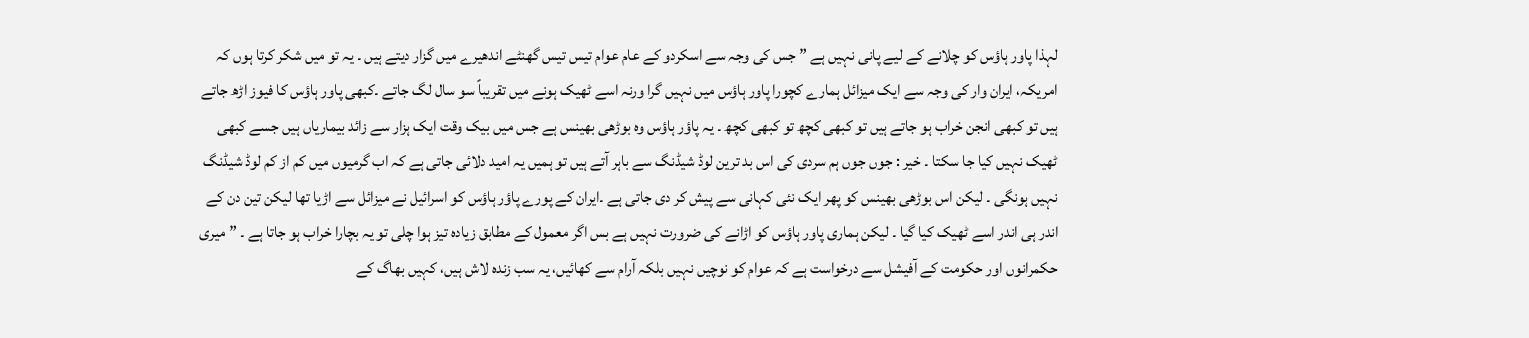لہذا پاور ہاؤس کو چلانے کے لیے پانی نہیں ہے ” جس کی وجہ سے اسکردو کے عام عوام تیس تیس گھنٹے اندھیرے میں گزار دیتے ہیں ۔ یہ تو میں شکر کرتا ہوں کہ امریکہ، ایران وار کی وجہ سے ایک میزائل ہمارے کچورا پاور ہاؤس میں نہیں گرا ورنہ اسے ٹھیک ہونے میں تقریباً سو سال لگ جاتے ۔کبھی پاور ہاؤس کا فیوز اڑھ جاتے ہیں تو کبھی انجن خراب ہو جاتے ہیں تو کبھی کچھ تو کبھی کچھ ۔ یہ پاؤر ہاؤس وہ بوڑھی بھینس ہے جس میں بیک وقت ایک ہزار سے زائد بیماریاں ہیں جسے کبھی ٹھیک نہیں کیا جا سکتا ۔ خیر : جوں جوں ہم سردی کی اس بد ترین لوڈ شیڈنگ سے باہر آتے ہیں تو ہمیں یہ امید دلائی جاتی ہے کہ اب گرمیوں میں کم از کم لوڈ شیڈنگ نہیں ہونگی ۔ لیکن اس بوڑھی بھینس کو پھر ایک نئی کہانی سے پیش کر دی جاتی ہے ۔ایران کے پورے پاؤر ہاؤس کو اسرائیل نے میزائل سے اڑیا تھا لیکن تین دن کے اندر ہی اندر اسے ٹھیک کیا گیا ۔ لیکن ہماری پاور ہاؤس کو اڑانے کی ضرورت نہیں ہے بس اگر معمول کے مطابق زیادہ تیز ہوا چلی تو یہ بچارا خراب ہو جاتا ہے ۔ ” میری حکمرانوں اور حکومت کے آفیشل سے درخواست ہے کہ عوام کو نوچیں نہیں بلکہ آرام سے کھائیں، یہ سب زندہ لاش ہیں، کہیں بھاگ کے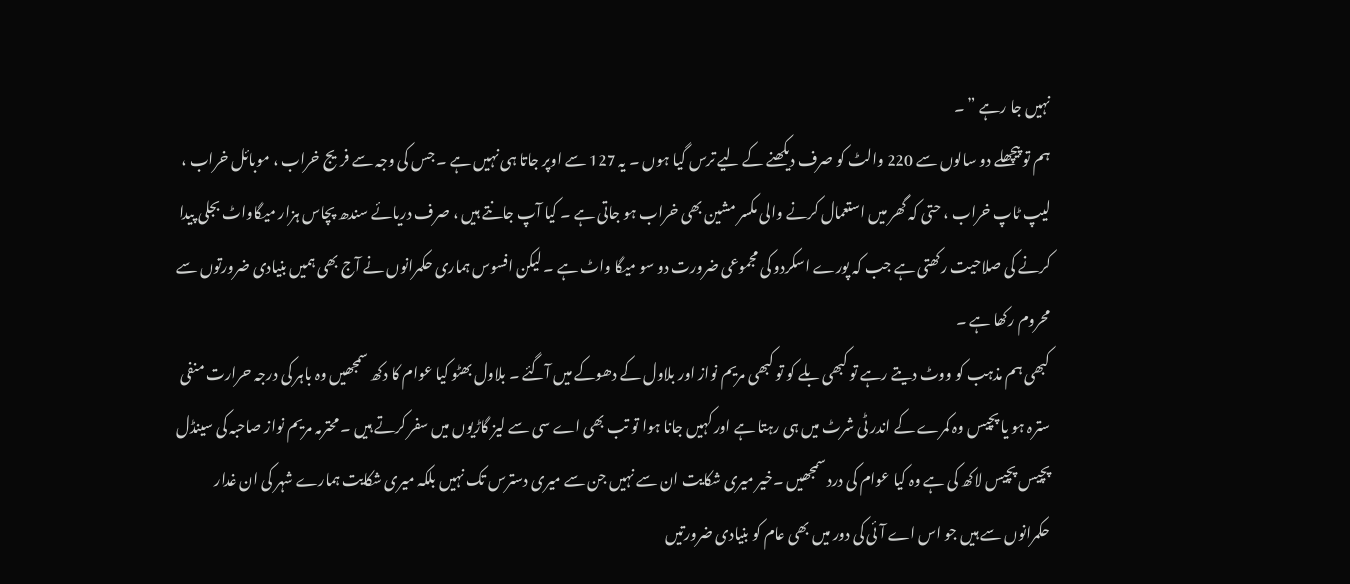نہیں جا رہے ” ۔
ہم تو پیچھلے دو سالوں سے 220 والٹ کو صرف دیکھنے کے لیے ترس گیا ہوں ۔ یہ 127 سے اوپر جاتا ہی نہیں ہے ۔ جس کی وجہ سے فریج خراب ، موبائل خراب ، لیپ ٹاپ خراب ، حتی کہ گھر میں استعمال کرنے والی مکسر مشین بھی خراب ہو جاتی ہے ۔ کیا آپ جانتے ہیں ، صرف دریائے سندھ پچاس ہزار میگاواٹ بجلی پیدا کرنے کی صلاحیت رکھتی ہے جب کہ پورے اسکردو کی مجموعی ضرورت دو سو میگا واٹ ہے ۔ لیکن افسوس ہماری حکمرانوں نے آج بھی ہمیں بنیادی ضرورتوں سے محروم رکھا ہے ۔
کبھی ہم مذہب کو ووٹ دیتے رہے تو کبھی بلے کو تو کبھی مریم نواز اور بلاول کے دھوکے میں آگئے ۔ بلاول بھٹو کیا عوام کا دکھ سمجھیں وہ باہر کی درجہ حرارت منفی سترہ ہو یا پچیس وہ کمرے کے اندر ٹی شرٹ میں ہی رہتا ہے اور کہیں جانا ہوا تو تب بھی اے سی سے لیز گاڑیوں میں سفر کرتے ہیں ۔ محترمہ مریم نواز صاحبہ کی سینڈل پچیس پچیس لاکھ کی ہے وہ کیا عوام کی درد سمجھیں ۔خیر میری شکایت ان سے نہیں جن سے میری دسترس تک نہیں بلکہ میری شکایت ہمارے شہر کی ان غدار حکمرانوں سے ہیں جو اس اے آئی کی دور میں بھی عام کو بنیادی ضرورتیں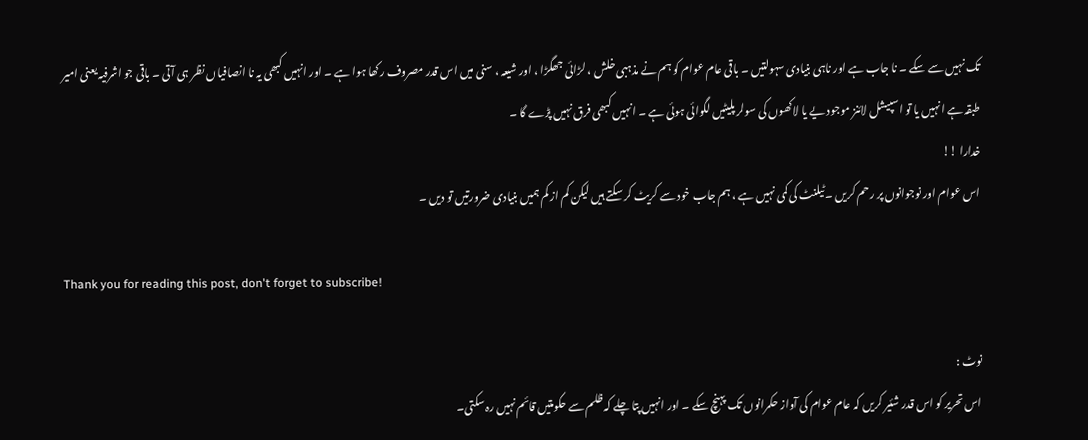تک نہیں سے سکے ۔ نا جاب ہے اور ناہی بنیادی سہولتیں ۔ باقی عام عوام کو ہم نے مذہبی خلش ، لڑائی جھگڑا ، اور شیعہ ، سنی میں اس قدر مصروف رکھا ہوا ہے ۔ اور انہیں کبھی یہ نا انصافیاں نظر ہی آتی ۔ باقی جو اشرفیہ یعنی امیر طبقہ ہے انہیں یا تو اسپیشل لائنز موجود یے یا لاکھوں کی سولر پلیٹیں لگوائی ہوئی ہے ۔ انہیں کبھی فرق نہیں پڑے گا ۔
خدارا !!
اس عوام اور نوجوانوں پر رحم کریں ۔ ٹیلنٹ کی کمی نہیں ہے ، ہم جاب خود سے کریٹ کر سکتے ہیں لیکن کم از کم ہمیں بنیادی ضرورتیں تو دیں ۔

Thank you for reading this post, don't forget to subscribe!

نوٹ :
اس تحریر کو اس قدر شئیر کریں کہ عام عوام کی آواز حکمرانوں تک پہنچ سکے ۔ اور انہیں پتا چلے کہ ظلم سے حکومتیں قائم نہیں رہ سکتی۔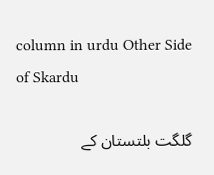column in urdu Other Side of Skardu

گلگت بلتستان کے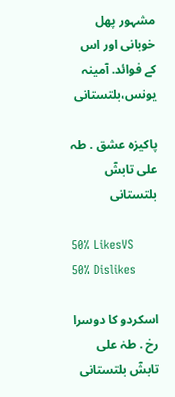مشہور پھل خوبانی اور اس کے فوائد. آمینہ یونس،بلتستانی

پاکیزہ عشق . طہ علی تابشٓ بلتستانی

50% LikesVS
50% Dislikes

اسکردو کا دوسرا رخ . طہٰ علی تابشٓ بلتستانی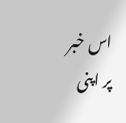اس خبر پر اپنی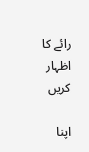رائے کا اظہار کریں

اپنا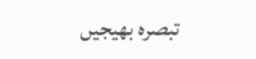تبصرہ بھیجیں